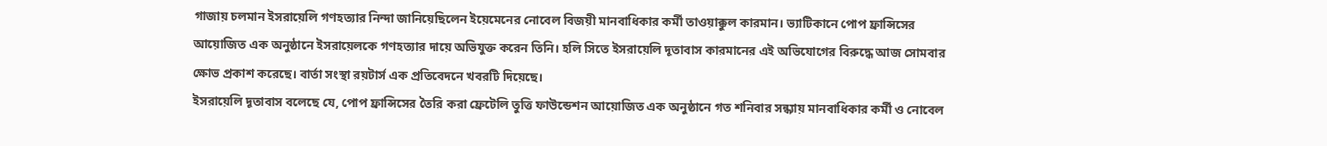গাজায় চলমান ইসরায়েলি গণহত্যার নিন্দা জানিয়েছিলেন ইয়েমেনের নোবেল বিজয়ী মানবাধিকার কর্মী তাওয়াক্কুল কারমান। ভ্যাটিকানে পোপ ফ্রান্সিসের আয়োজিত এক অনুষ্ঠানে ইসরায়েলকে গণহত্যার দায়ে অভিযুক্ত করেন তিনি। হলি সিতে ইসরায়েলি দূতাবাস কারমানের এই অভিযোগের বিরুদ্ধে আজ সোমবার ক্ষোভ প্রকাশ করেছে। বার্তা সংস্থা রয়টার্স এক প্রতিবেদনে খবরটি দিয়েছে।
ইসরায়েলি দূতাবাস বলেছে যে, পোপ ফ্রান্সিসের তৈরি করা ফ্রেটেলি তুত্তি ফাউন্ডেশন আয়োজিত এক অনুষ্ঠানে গত শনিবার সন্ধ্যায় মানবাধিকার কর্মী ও নোবেল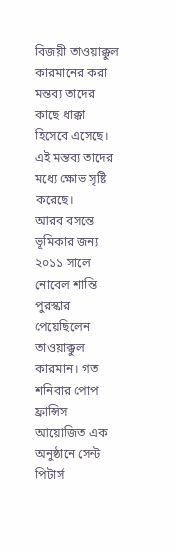বিজয়ী তাওয়াক্কুল কারমানের করা মন্তব্য তাদের কাছে ধাক্কা হিসেবে এসেছে। এই মন্তব্য তাদের মধ্যে ক্ষোভ সৃষ্টি করেছে।
আরব বসন্তে ভূমিকার জন্য ২০১১ সালে নোবেল শান্তি পুরস্কার পেয়েছিলেন তাওয়াক্কুল কারমান। গত শনিবার পোপ ফ্রান্সিস আয়োজিত এক অনুষ্ঠানে সেন্ট পিটার্স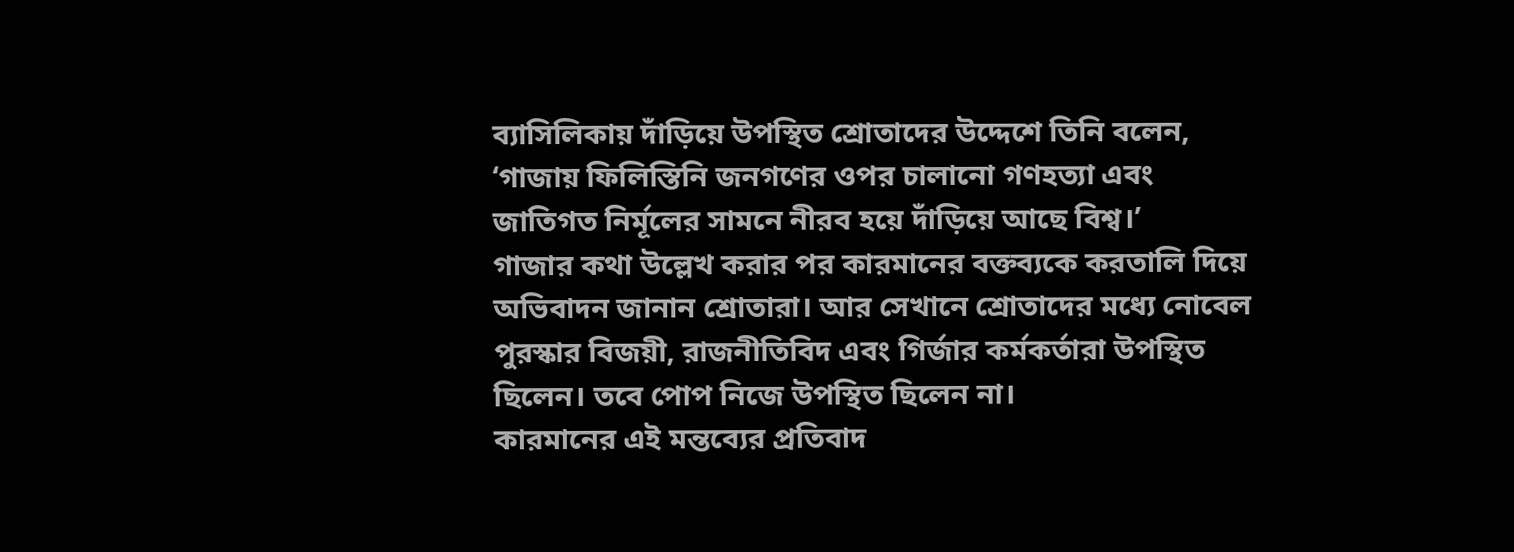ব্যাসিলিকায় দাঁড়িয়ে উপস্থিত শ্রোতাদের উদ্দেশে তিনি বলেন, ‘গাজায় ফিলিস্তিনি জনগণের ওপর চালানো গণহত্যা এবং জাতিগত নির্মূলের সামনে নীরব হয়ে দাঁড়িয়ে আছে বিশ্ব।’
গাজার কথা উল্লেখ করার পর কারমানের বক্তব্যকে করতালি দিয়ে অভিবাদন জানান শ্রোতারা। আর সেখানে শ্রোতাদের মধ্যে নোবেল পুরস্কার বিজয়ী, রাজনীতিবিদ এবং গির্জার কর্মকর্তারা উপস্থিত ছিলেন। তবে পোপ নিজে উপস্থিত ছিলেন না।
কারমানের এই মন্তব্যের প্রতিবাদ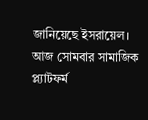জানিয়েছে ইসরায়েল। আজ সোমবার সামাজিক প্ল্যাটফর্ম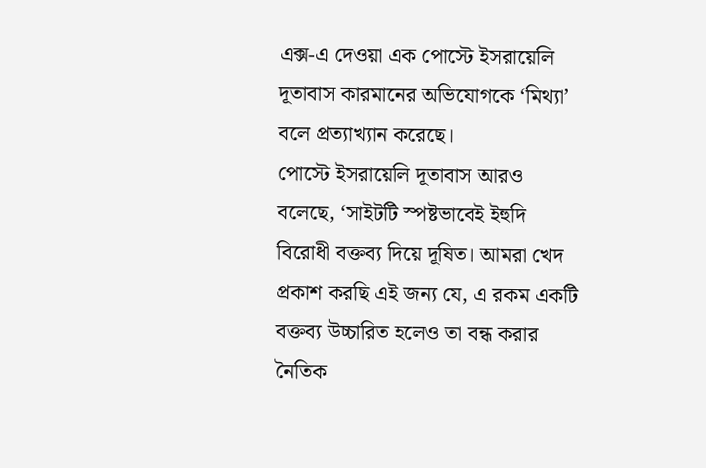এক্স-এ দেওয়া এক পোস্টে ইসরায়েলি দূতাবাস কারমানের অভিযোগকে ‘মিথ্যা’ বলে প্রত্যাখ্যান করেছে।
পোস্টে ইসরায়েলি দূতাবাস আরও বলেছে, ‘সাইটটি স্পষ্টভাবেই ইহুদি বিরোধী বক্তব্য দিয়ে দূষিত। আমরা খেদ প্রকাশ করছি এই জন্য যে, এ রকম একটি বক্তব্য উচ্চারিত হলেও তা বন্ধ করার নৈতিক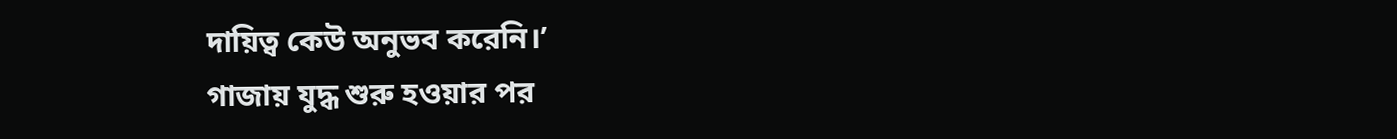দায়িত্ব কেউ অনুভব করেনি।’
গাজায় যুদ্ধ শুরু হওয়ার পর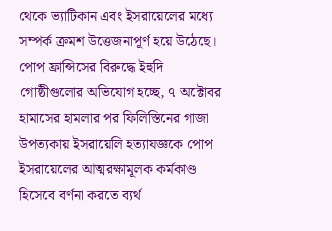থেকে ভ্যাটিকান এবং ইসরায়েলের মধ্যে সম্পর্ক ক্রমশ উত্তেজনাপূর্ণ হয়ে উঠেছে। পোপ ফ্রান্সিসের বিরুদ্ধে ইহুদি গোষ্ঠীগুলোর অভিযোগ হচ্ছে, ৭ অক্টোবর হামাসের হামলার পর ফিলিস্তিনের গাজা উপত্যকায় ইসরায়েলি হত্যাযজ্ঞকে পোপ ইসরায়েলের আত্মরক্ষামূলক কর্মকাণ্ড হিসেবে বর্ণনা করতে ব্যর্থ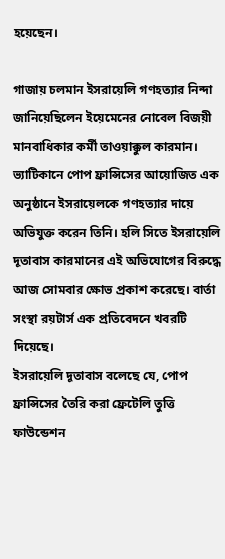হয়েছেন।

গাজায় চলমান ইসরায়েলি গণহত্যার নিন্দা জানিয়েছিলেন ইয়েমেনের নোবেল বিজয়ী মানবাধিকার কর্মী তাওয়াক্কুল কারমান। ভ্যাটিকানে পোপ ফ্রান্সিসের আয়োজিত এক অনুষ্ঠানে ইসরায়েলকে গণহত্যার দায়ে অভিযুক্ত করেন তিনি। হলি সিতে ইসরায়েলি দূতাবাস কারমানের এই অভিযোগের বিরুদ্ধে আজ সোমবার ক্ষোভ প্রকাশ করেছে। বার্তা সংস্থা রয়টার্স এক প্রতিবেদনে খবরটি দিয়েছে।
ইসরায়েলি দূতাবাস বলেছে যে, পোপ ফ্রান্সিসের তৈরি করা ফ্রেটেলি তুত্তি ফাউন্ডেশন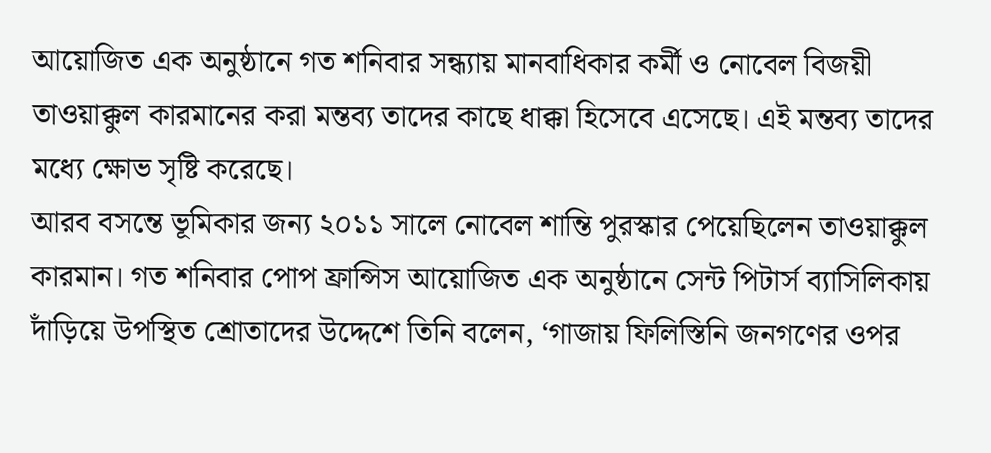আয়োজিত এক অনুষ্ঠানে গত শনিবার সন্ধ্যায় মানবাধিকার কর্মী ও নোবেল বিজয়ী তাওয়াক্কুল কারমানের করা মন্তব্য তাদের কাছে ধাক্কা হিসেবে এসেছে। এই মন্তব্য তাদের মধ্যে ক্ষোভ সৃষ্টি করেছে।
আরব বসন্তে ভূমিকার জন্য ২০১১ সালে নোবেল শান্তি পুরস্কার পেয়েছিলেন তাওয়াক্কুল কারমান। গত শনিবার পোপ ফ্রান্সিস আয়োজিত এক অনুষ্ঠানে সেন্ট পিটার্স ব্যাসিলিকায় দাঁড়িয়ে উপস্থিত শ্রোতাদের উদ্দেশে তিনি বলেন, ‘গাজায় ফিলিস্তিনি জনগণের ওপর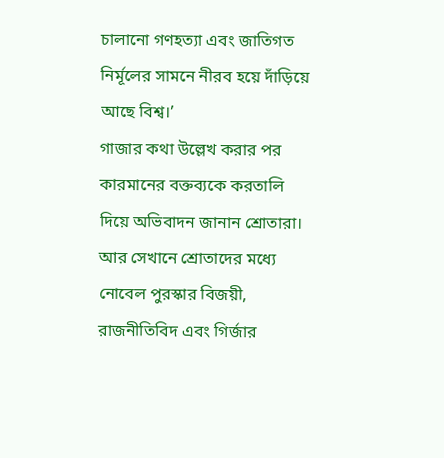চালানো গণহত্যা এবং জাতিগত নির্মূলের সামনে নীরব হয়ে দাঁড়িয়ে আছে বিশ্ব।’
গাজার কথা উল্লেখ করার পর কারমানের বক্তব্যকে করতালি দিয়ে অভিবাদন জানান শ্রোতারা। আর সেখানে শ্রোতাদের মধ্যে নোবেল পুরস্কার বিজয়ী, রাজনীতিবিদ এবং গির্জার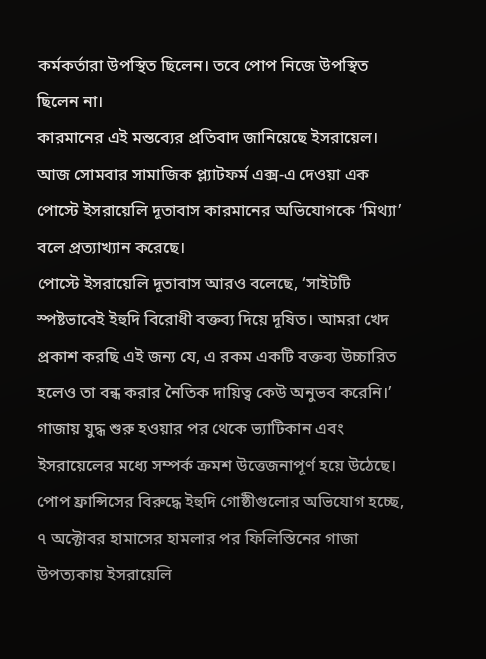কর্মকর্তারা উপস্থিত ছিলেন। তবে পোপ নিজে উপস্থিত ছিলেন না।
কারমানের এই মন্তব্যের প্রতিবাদ জানিয়েছে ইসরায়েল। আজ সোমবার সামাজিক প্ল্যাটফর্ম এক্স-এ দেওয়া এক পোস্টে ইসরায়েলি দূতাবাস কারমানের অভিযোগকে ‘মিথ্যা’ বলে প্রত্যাখ্যান করেছে।
পোস্টে ইসরায়েলি দূতাবাস আরও বলেছে, ‘সাইটটি স্পষ্টভাবেই ইহুদি বিরোধী বক্তব্য দিয়ে দূষিত। আমরা খেদ প্রকাশ করছি এই জন্য যে, এ রকম একটি বক্তব্য উচ্চারিত হলেও তা বন্ধ করার নৈতিক দায়িত্ব কেউ অনুভব করেনি।’
গাজায় যুদ্ধ শুরু হওয়ার পর থেকে ভ্যাটিকান এবং ইসরায়েলের মধ্যে সম্পর্ক ক্রমশ উত্তেজনাপূর্ণ হয়ে উঠেছে। পোপ ফ্রান্সিসের বিরুদ্ধে ইহুদি গোষ্ঠীগুলোর অভিযোগ হচ্ছে, ৭ অক্টোবর হামাসের হামলার পর ফিলিস্তিনের গাজা উপত্যকায় ইসরায়েলি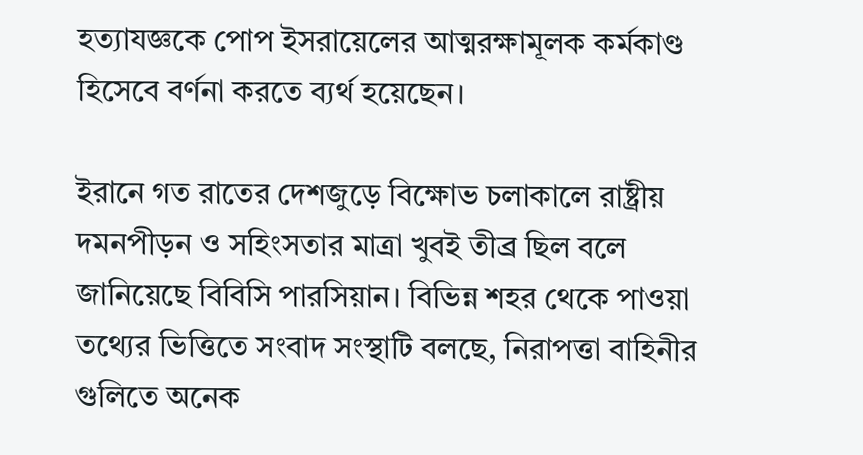হত্যাযজ্ঞকে পোপ ইসরায়েলের আত্মরক্ষামূলক কর্মকাণ্ড হিসেবে বর্ণনা করতে ব্যর্থ হয়েছেন।

ইরানে গত রাতের দেশজুড়ে বিক্ষোভ চলাকালে রাষ্ট্রীয় দমনপীড়ন ও সহিংসতার মাত্রা খুবই তীব্র ছিল বলে জানিয়েছে বিবিসি পারসিয়ান। বিভিন্ন শহর থেকে পাওয়া তথ্যের ভিত্তিতে সংবাদ সংস্থাটি বলছে, নিরাপত্তা বাহিনীর গুলিতে অনেক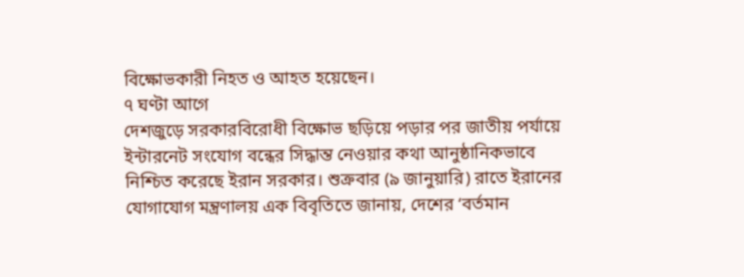বিক্ষোভকারী নিহত ও আহত হয়েছেন।
৭ ঘণ্টা আগে
দেশজুড়ে সরকারবিরোধী বিক্ষোভ ছড়িয়ে পড়ার পর জাতীয় পর্যায়ে ইন্টারনেট সংযোগ বন্ধের সিদ্ধান্ত নেওয়ার কথা আনুষ্ঠানিকভাবে নিশ্চিত করেছে ইরান সরকার। শুক্রবার (৯ জানুয়ারি) রাতে ইরানের যোগাযোগ মন্ত্রণালয় এক বিবৃতিতে জানায়, দেশের ‘বর্তমান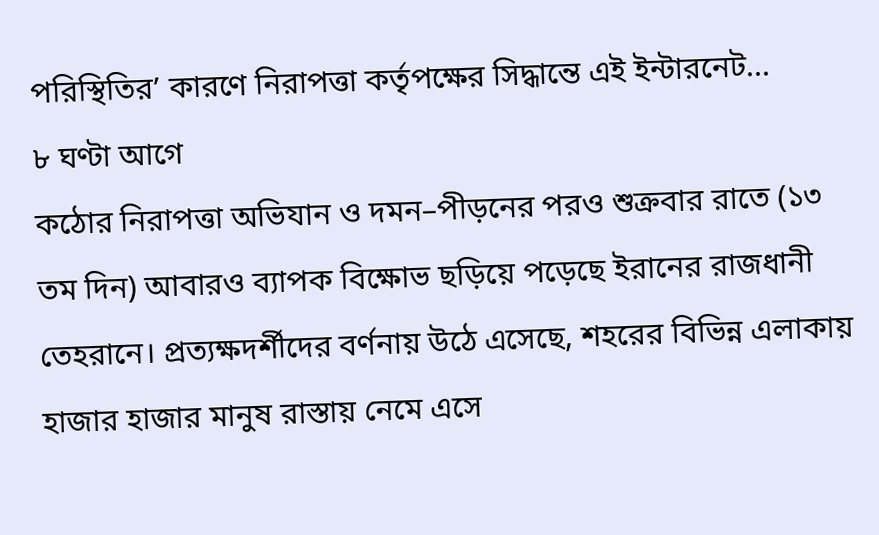পরিস্থিতির’ কারণে নিরাপত্তা কর্তৃপক্ষের সিদ্ধান্তে এই ইন্টারনেট...
৮ ঘণ্টা আগে
কঠোর নিরাপত্তা অভিযান ও দমন–পীড়নের পরও শুক্রবার রাতে (১৩ তম দিন) আবারও ব্যাপক বিক্ষোভ ছড়িয়ে পড়েছে ইরানের রাজধানী তেহরানে। প্রত্যক্ষদর্শীদের বর্ণনায় উঠে এসেছে, শহরের বিভিন্ন এলাকায় হাজার হাজার মানুষ রাস্তায় নেমে এসে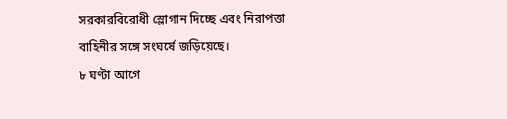সরকারবিরোধী স্লোগান দিচ্ছে এবং নিরাপত্তা বাহিনীর সঙ্গে সংঘর্ষে জড়িয়েছে।
৮ ঘণ্টা আগে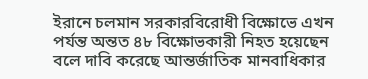ইরানে চলমান সরকারবিরোধী বিক্ষোভে এখন পর্যন্ত অন্তত ৪৮ বিক্ষোভকারী নিহত হয়েছেন বলে দাবি করেছে আন্তর্জাতিক মানবাধিকার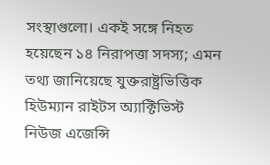সংস্থাগুলো। একই সঙ্গে নিহত হয়েছেন ১৪ নিরাপত্তা সদস্য; এমন তথ্য জানিয়েছে যুক্তরাষ্ট্রভিত্তিক হিউম্যান রাইটস অ্যাক্টিভিস্ট নিউজ এজেন্সি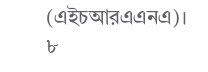(এইচআরএএনএ)।
৮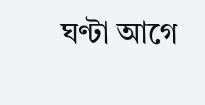ঘণ্টা আগে